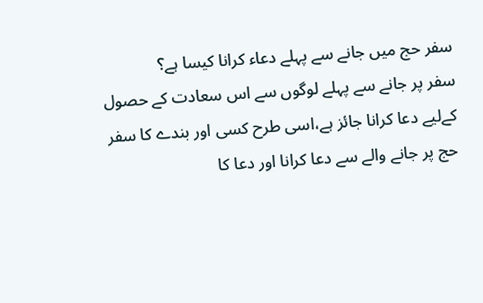سفر حج میں جانے سے پہلے دعاء کرانا کیسا ہے؟
سفر پر جانے سے پہلے لوگوں سے اس سعادت کے حصول کےلیے دعا کرانا جائز ہے،اسی طرح کسی اور بندے کا سفر حج پر جانے والے سے دعا کرانا اور دعا کا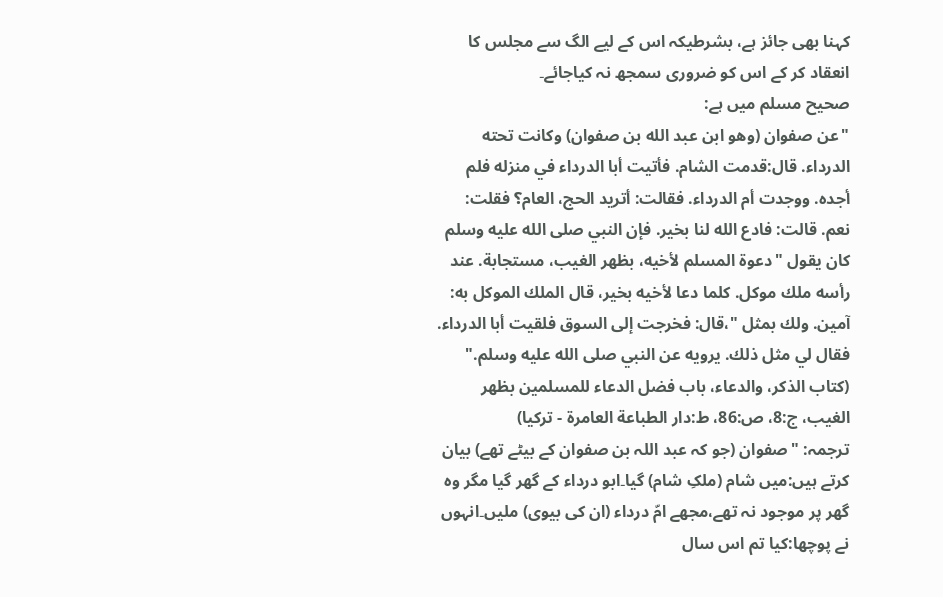کہنا بھی جائز ہے، بشرطیکہ اس کے لیے الگ سے مجلس کا انعقاد کر کے اس کو ضروری سمجھ نہ کیاجائے۔
صحیح مسلم میں ہے:
"عن صفوان (وهو ابن عبد الله بن صفوان) وكانت تحته الدرداء. قال:قدمت الشام. فأتيت أبا الدرداء في منزله فلم أجده. ووجدت أم الدرداء. فقالت: أتريد الحج، العام؟ فقلت: نعم. قالت: فادع الله لنا بخير. فإن النبي صلى الله عليه وسلم كان يقول "دعوة المسلم لأخيه، بظهر الغيب، مستجابة. عند رأسه ملك موكل. كلما دعا لأخيه بخير، قال الملك الموكل به: آمين. ولك بمثل "،قال: فخرجت إلى السوق فلقيت أبا الدرداء. فقال لي مثل ذلك. يرويه عن النبي صلى الله عليه وسلم."
(كتاب الذكر، والدعاء، باب فضل الدعاء للمسلمين بظهر الغيب، ج:8، ص:86، ط:دار الطباعة العامرة - تركيا)
ترجمہ: "صفوان (جو کہ عبد اللہ بن صفوان کے بیٹے تھے) بیان کرتے ہیں:میں شام (ملکِ شام) گیا۔ابو درداء کے گھر گیا مگر وہ گھر پر موجود نہ تھے،مجھے امّ درداء (ان کی بیوی) ملیں۔انہوں نے پوچھا:کیا تم اس سال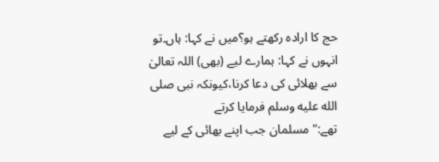حج کا ارادہ رکھتے ہو؟میں نے کہا: ہاں۔تو انہوں نے کہا: ہمارے لیے (بھی) اللہ تعالیٰ سے بھلائی کی دعا کرنا،کیونکہ نبی صلى الله عليه وسلم فرمایا کرتے تھے:"مسلمان جب اپنے بھائی کے لیے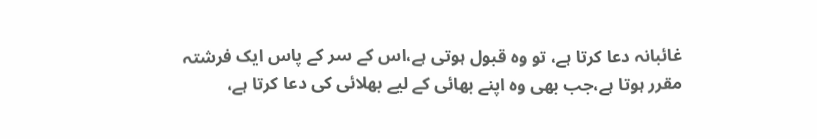غائبانہ دعا کرتا ہے، تو وہ قبول ہوتی ہے،اس کے سر کے پاس ایک فرشتہ مقرر ہوتا ہے،جب بھی وہ اپنے بھائی کے لیے بھلائی کی دعا کرتا ہے،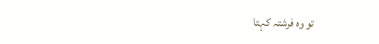تو وہ فرشتہ کہتا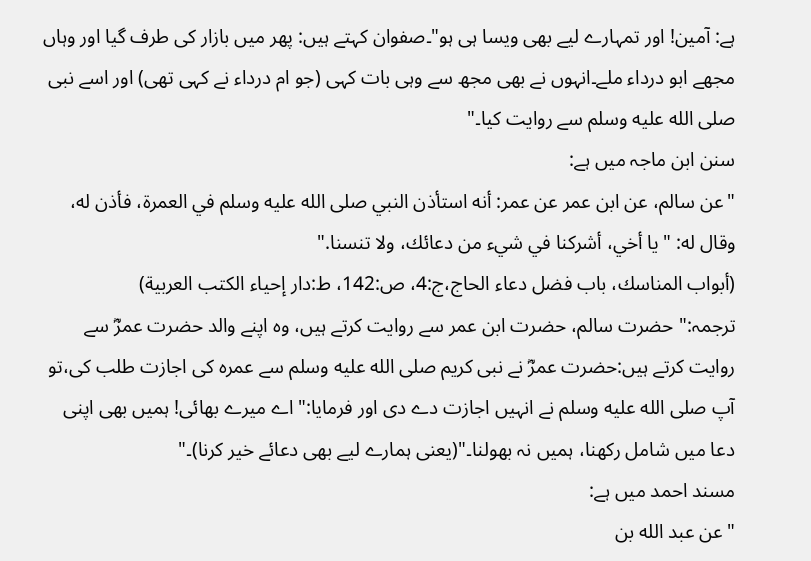ہے: آمین! اور تمہارے لیے بھی ویسا ہی ہو"۔صفوان کہتے ہیں: پھر میں بازار کی طرف گیا اور وہاں مجھے ابو درداء ملے۔انہوں نے بھی مجھ سے وہی بات کہی (جو ام درداء نے کہی تھی) اور اسے نبی صلى الله عليه وسلم سے روایت کیا۔"
سنن ابن ماجہ میں ہے:
"عن سالم، عن ابن عمر عن عمر: أنه استأذن النبي صلى الله عليه وسلم في العمرة، فأذن له، وقال له: "يا أخي، أشركنا في شيء من دعائك، ولا تنسنا."
(أبواب المناسك، باب فضل دعاء الحاج،ج:4، ص:142، ط:دار إحياء الكتب العربية)
ترجمہ:" حضرت سالم، حضرت ابن عمر سے روایت کرتے ہیں، وہ اپنے والد حضرت عمرؓ سے روایت کرتے ہیں:حضرت عمرؓ نے نبی کریم صلى الله عليه وسلم سے عمرہ کی اجازت طلب کی،تو آپ صلى الله عليه وسلم نے انہیں اجازت دے دی اور فرمایا:"اے میرے بھائی! ہمیں بھی اپنی دعا میں شامل رکھنا، ہمیں نہ بھولنا۔"(یعنی ہمارے لیے بھی دعائے خیر کرنا)۔"
مسند احمد میں ہے:
"عن عبد الله بن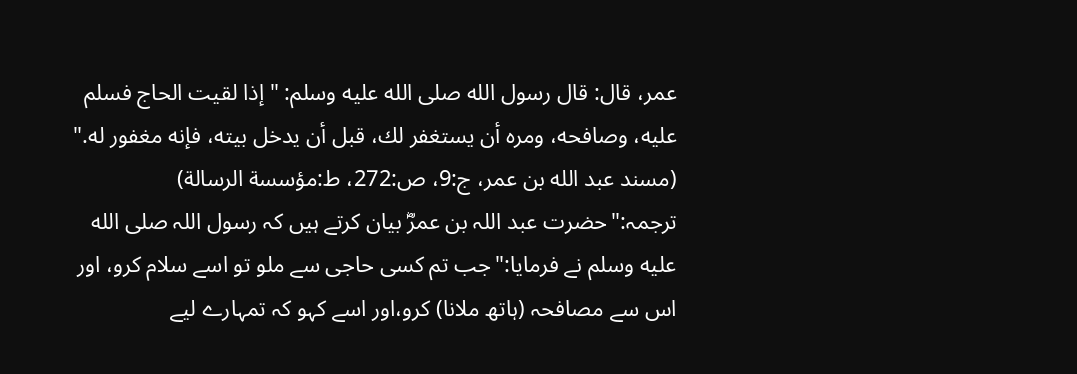عمر، قال: قال رسول الله صلى الله عليه وسلم: " إذا لقيت الحاج فسلم عليه، وصافحه، ومره أن يستغفر لك، قبل أن يدخل بيته، فإنه مغفور له."
(مسند عبد الله بن عمر، ج:9، ص:272، ط:مؤسسة الرسالة)
ترجمہ:"حضرت عبد اللہ بن عمرؓ بیان کرتے ہیں کہ رسول اللہ صلى الله عليه وسلم نے فرمایا:"جب تم کسی حاجی سے ملو تو اسے سلام کرو، اور اس سے مصافحہ (ہاتھ ملانا) کرو،اور اسے کہو کہ تمہارے لیے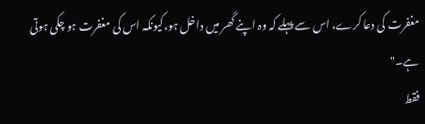مغفرت کی دعا کرے، اس سے پہلے کہ وہ اپنے گھر میں داخل ہو،کیونکہ اس کی مغفرت ہو چکی ہوتی ہے۔"
فقط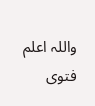واللہ اعلم
فتوی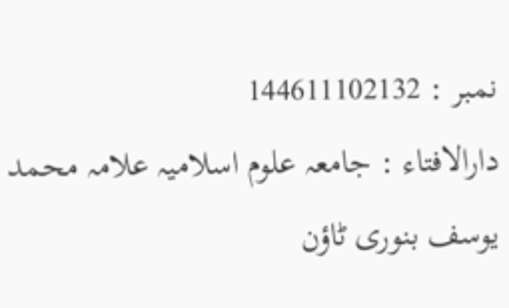نمبر : 144611102132
دارالافتاء : جامعہ علوم اسلامیہ علامہ محمد یوسف بنوری ٹاؤن